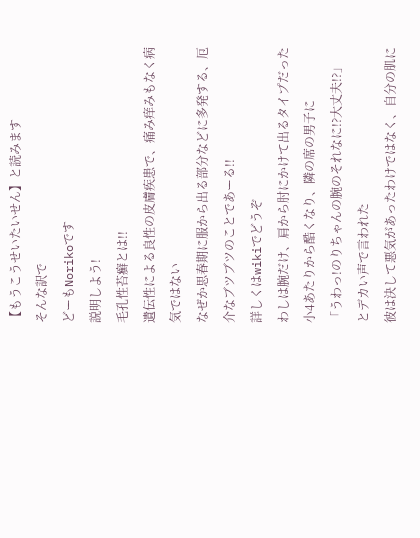【もうこうせいたいせん】と読みます
そんな訳で
どーもNorikoです
説明しよう!
毛孔性苔癬とは!!
遺伝性による良性の皮膚疾患で、痛み痒みもなく病気ではない
なぜか思春期に服から出る部分などに多発する、厄介なブツブツのことであーる!!
詳しくはwikiでどうぞ
わしは腕だけ、肩から肘にかけて出るタイプだった
小4あたりから酷くなり、隣の席の男子に
「うわっ!のりちゃんの腕のそれなに!?大丈夫!?」
とデカい声で言われた
彼は決して悪気があったわけではなく、自分の肌に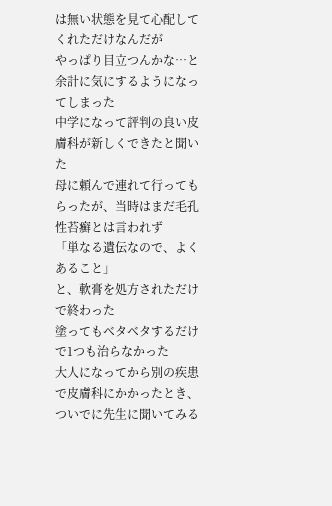は無い状態を見て心配してくれただけなんだが
やっぱり目立つんかな…と余計に気にするようになってしまった
中学になって評判の良い皮膚科が新しくできたと聞いた
母に頼んで連れて行ってもらったが、当時はまだ毛孔性苔癬とは言われず
「単なる遺伝なので、よくあること」
と、軟膏を処方されただけで終わった
塗ってもベタベタするだけで1つも治らなかった
大人になってから別の疾患で皮膚科にかかったとき、ついでに先生に聞いてみる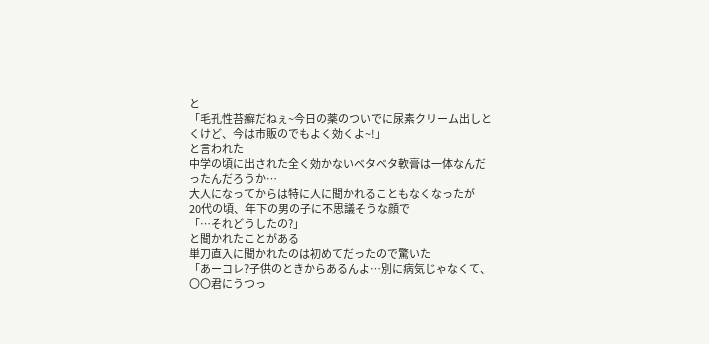と
「毛孔性苔癬だねぇ~今日の薬のついでに尿素クリーム出しとくけど、今は市販のでもよく効くよ~!」
と言われた
中学の頃に出された全く効かないベタベタ軟膏は一体なんだったんだろうか…
大人になってからは特に人に聞かれることもなくなったが
20代の頃、年下の男の子に不思議そうな顔で
「…それどうしたの?」
と聞かれたことがある
単刀直入に聞かれたのは初めてだったので驚いた
「あーコレ?子供のときからあるんよ…別に病気じゃなくて、〇〇君にうつっ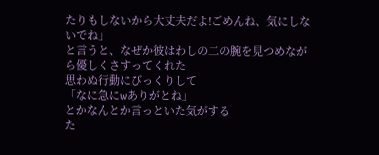たりもしないから大丈夫だよ!ごめんね、気にしないでね」
と言うと、なぜか彼はわしの二の腕を見つめながら優しくさすってくれた
思わぬ行動にびっくりして
「なに急にwありがとね」
とかなんとか言っといた気がする
た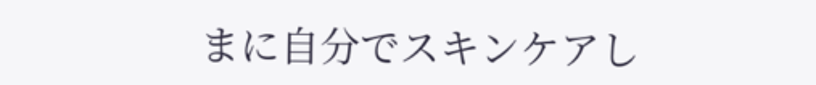まに自分でスキンケアし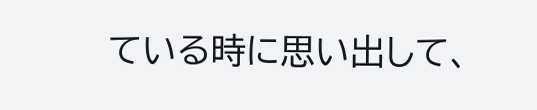ている時に思い出して、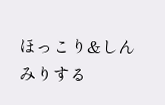ほっこり&しんみりする